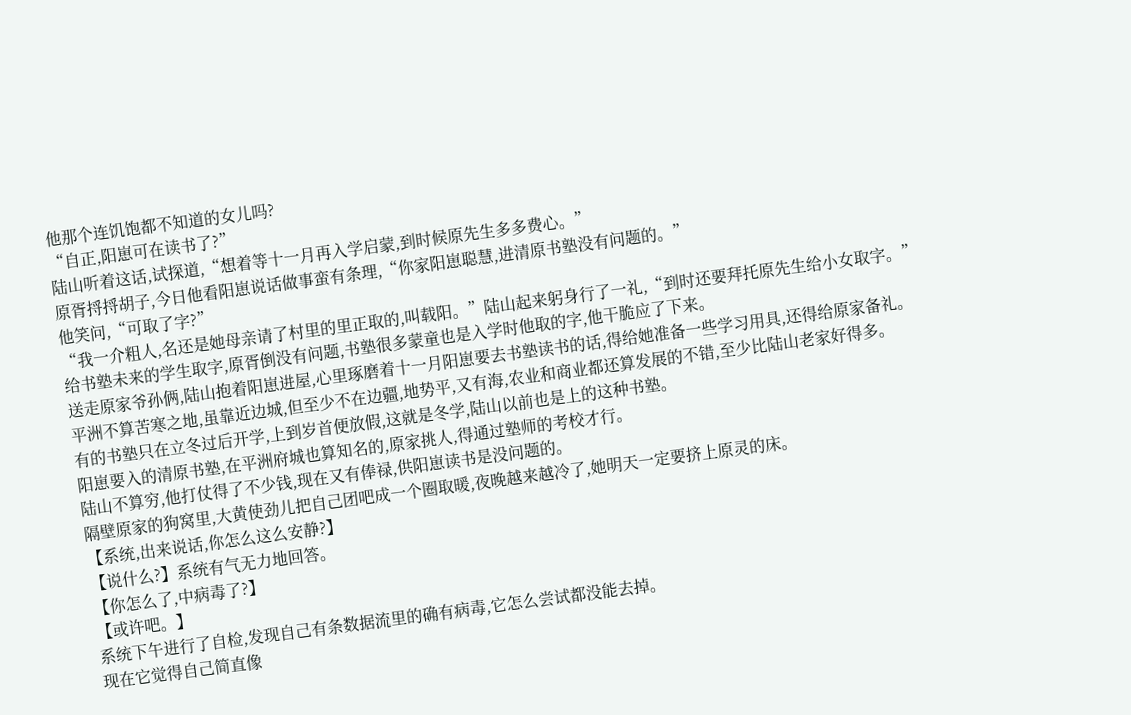他那个连饥饱都不知道的女儿吗?
“自正,阳崽可在读书了?”
陆山听着这话,试探道,“想着等十一月再入学启蒙,到时候原先生多多费心。”
原胥捋捋胡子,今日他看阳崽说话做事蛮有条理,“你家阳崽聪慧,进清原书塾没有问题的。”
他笑问,“可取了字?”
“我一介粗人,名还是她母亲请了村里的里正取的,叫载阳。”陆山起来躬身行了一礼,“到时还要拜托原先生给小女取字。”
给书塾未来的学生取字,原胥倒没有问题,书塾很多蒙童也是入学时他取的字,他干脆应了下来。
送走原家爷孙俩,陆山抱着阳崽进屋,心里琢磨着十一月阳崽要去书塾读书的话,得给她准备一些学习用具,还得给原家备礼。
平洲不算苦寒之地,虽靠近边城,但至少不在边疆,地势平,又有海,农业和商业都还算发展的不错,至少比陆山老家好得多。
有的书塾只在立冬过后开学,上到岁首便放假,这就是冬学,陆山以前也是上的这种书塾。
阳崽要入的清原书塾,在平洲府城也算知名的,原家挑人,得通过塾师的考校才行。
陆山不算穷,他打仗得了不少钱,现在又有俸禄,供阳崽读书是没问题的。
隔壁原家的狗窝里,大黄使劲儿把自己团吧成一个圈取暖,夜晚越来越冷了,她明天一定要挤上原灵的床。
【系统,出来说话,你怎么这么安静?】
【说什么?】系统有气无力地回答。
【你怎么了,中病毒了?】
【或许吧。】
系统下午进行了自检,发现自己有条数据流里的确有病毒,它怎么尝试都没能去掉。
现在它觉得自己简直像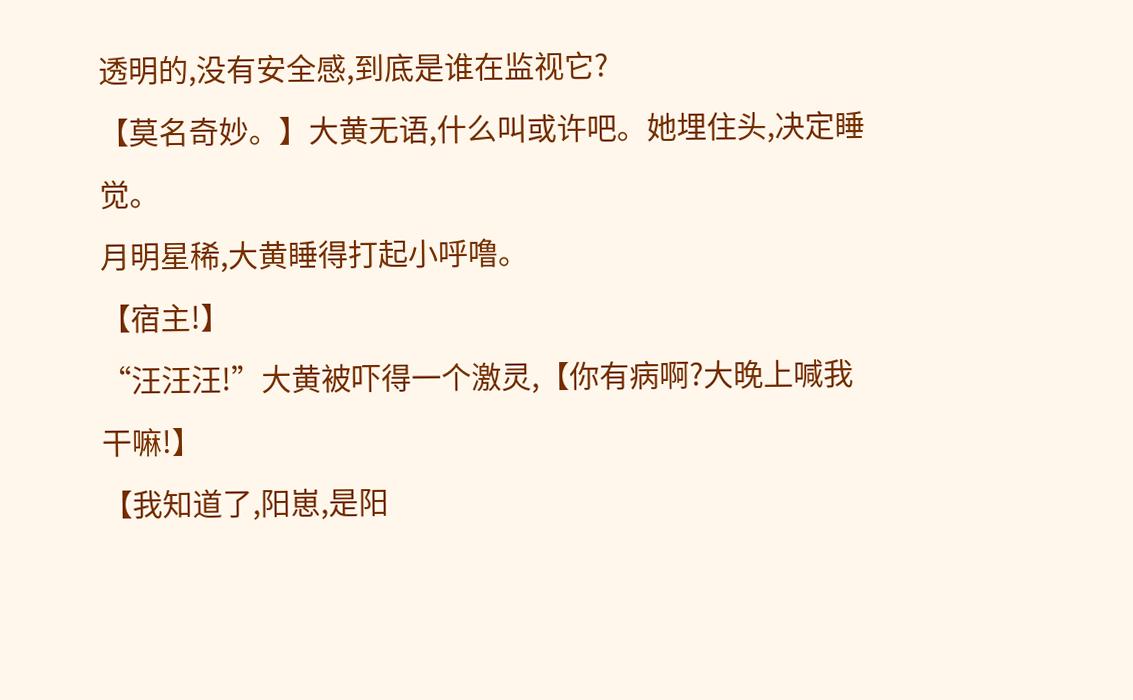透明的,没有安全感,到底是谁在监视它?
【莫名奇妙。】大黄无语,什么叫或许吧。她埋住头,决定睡觉。
月明星稀,大黄睡得打起小呼噜。
【宿主!】
“汪汪汪!”大黄被吓得一个激灵,【你有病啊?大晚上喊我干嘛!】
【我知道了,阳崽,是阳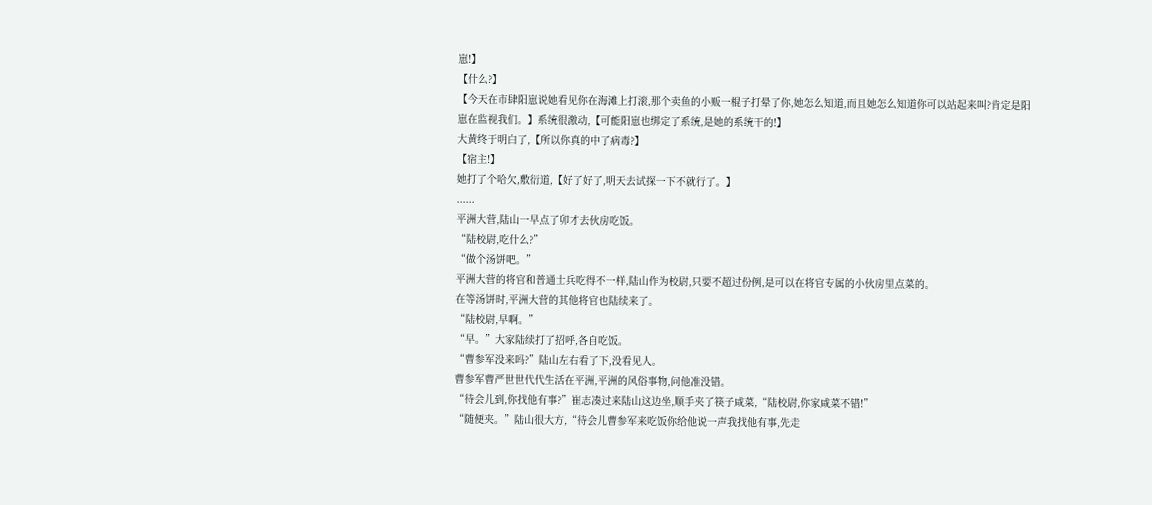崽!】
【什么?】
【今天在市肆阳崽说她看见你在海滩上打滚,那个卖鱼的小贩一棍子打晕了你,她怎么知道,而且她怎么知道你可以站起来叫?肯定是阳崽在监视我们。】系统很激动,【可能阳崽也绑定了系统,是她的系统干的!】
大黄终于明白了,【所以你真的中了病毒?】
【宿主!】
她打了个哈欠,敷衍道,【好了好了,明天去试探一下不就行了。】
......
平洲大营,陆山一早点了卯才去伙房吃饭。
“陆校尉,吃什么?”
“做个汤饼吧。”
平洲大营的将官和普通士兵吃得不一样,陆山作为校尉,只要不超过份例,是可以在将官专属的小伙房里点菜的。
在等汤饼时,平洲大营的其他将官也陆续来了。
“陆校尉,早啊。”
“早。”大家陆续打了招呼,各自吃饭。
“曹参军没来吗?”陆山左右看了下,没看见人。
曹参军曹严世世代代生活在平洲,平洲的风俗事物,问他准没错。
“待会儿到,你找他有事?”崔志凑过来陆山这边坐,顺手夹了筷子咸菜,“陆校尉,你家咸菜不错!”
“随便夹。”陆山很大方,“待会儿曹参军来吃饭你给他说一声我找他有事,先走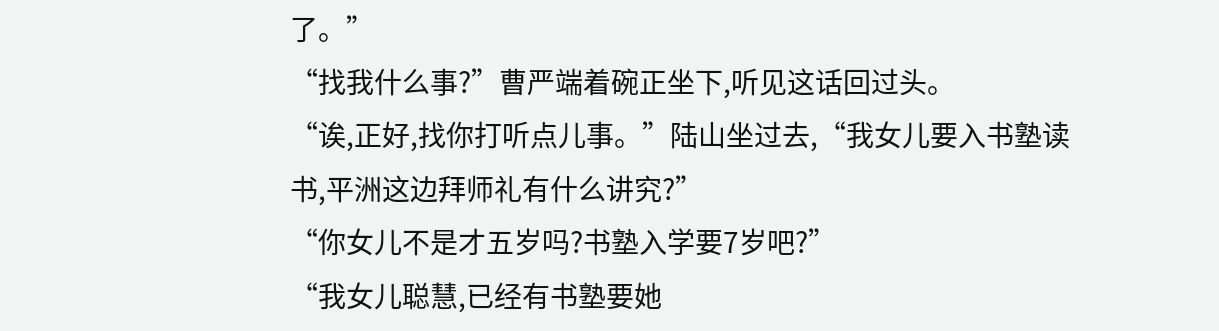了。”
“找我什么事?”曹严端着碗正坐下,听见这话回过头。
“诶,正好,找你打听点儿事。”陆山坐过去,“我女儿要入书塾读书,平洲这边拜师礼有什么讲究?”
“你女儿不是才五岁吗?书塾入学要7岁吧?”
“我女儿聪慧,已经有书塾要她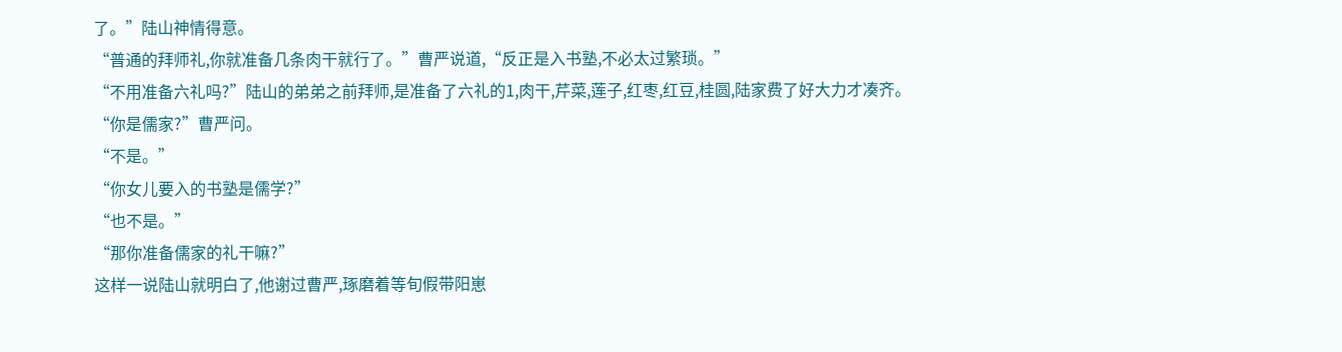了。”陆山神情得意。
“普通的拜师礼,你就准备几条肉干就行了。”曹严说道,“反正是入书塾,不必太过繁琐。”
“不用准备六礼吗?”陆山的弟弟之前拜师,是准备了六礼的1,肉干,芹菜,莲子,红枣,红豆,桂圆,陆家费了好大力才凑齐。
“你是儒家?”曹严问。
“不是。”
“你女儿要入的书塾是儒学?”
“也不是。”
“那你准备儒家的礼干嘛?”
这样一说陆山就明白了,他谢过曹严,琢磨着等旬假带阳崽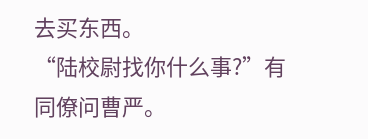去买东西。
“陆校尉找你什么事?”有同僚问曹严。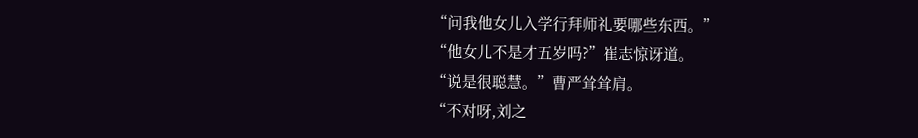“问我他女儿入学行拜师礼要哪些东西。”
“他女儿不是才五岁吗?”崔志惊讶道。
“说是很聪慧。”曹严耸耸肩。
“不对呀,刘之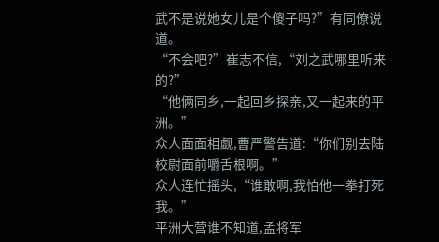武不是说她女儿是个傻子吗?”有同僚说道。
“不会吧?”崔志不信,“刘之武哪里听来的?”
“他俩同乡,一起回乡探亲,又一起来的平洲。”
众人面面相觑,曹严警告道:“你们别去陆校尉面前嚼舌根啊。”
众人连忙摇头,“谁敢啊,我怕他一拳打死我。”
平洲大营谁不知道,孟将军